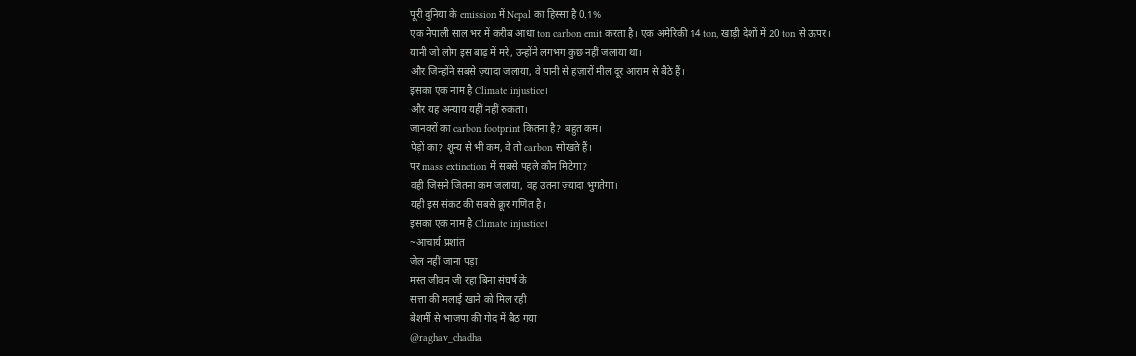पूरी दुनिया के emission में Nepal का हिस्सा है 0.1%
एक नेपाली साल भर में करीब आधा ton carbon emit करता है। एक अमेरिकी 14 ton, खाड़ी देशों में 20 ton से ऊपर।
यानी जो लोग इस बाढ़ में मरे, उन्होंने लगभग कुछ नहीं जलाया था।
और जिन्होंने सबसे ज़्यादा जलाया, वे पानी से हज़ारों मील दूर आराम से बैठे हैं।
इसका एक नाम है Climate injustice।
और यह अन्याय यहीं नहीं रुकता।
जानवरों का carbon footprint कितना है? बहुत कम।
पेड़ों का? शून्य से भी कम, वे तो carbon सोखते हैं।
पर mass extinction में सबसे पहले कौन मिटेगा?
वही जिसने जितना कम जलाया, वह उतना ज़्यादा भुगतेगा।
यही इस संकट की सबसे क्रूर गणित है।
इसका एक नाम है Climate injustice।
~आचार्य प्रशांत
जेल नहीं जाना पड़ा
मस्त जीवन जी रहा बिना संघर्ष के
सत्ता की मलाई खाने को मिल रही
बेशर्मी से भाजपा की गोद में बैठ गया
@raghav_chadha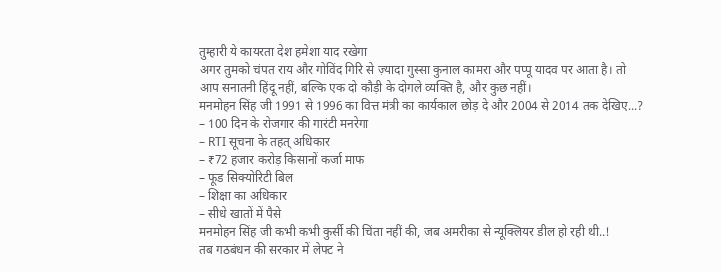तुम्हारी ये कायरता देश हमेशा याद रखेगा
अगर तुमको चंपत राय और गोविंद गिरि से ज़्यादा गुस्सा कुनाल कामरा और पप्पू यादव पर आता है। तो आप सनातनी हिंदू नहीं, बल्कि एक दो कौड़ी के दोगले व्यक्ति है, और कुछ नहीं।
मनमोहन सिंह जी 1991 से 1996 का वित्त मंत्री का कार्यकाल छोड़ दे और 2004 से 2014 तक देखिए...?
– 100 दिन के रोजगार की गारंटी मनरेगा
– RTI सूचना के तहत् अधिकार
– ₹72 हजार करोड़ किसानों कर्जा माफ
– फूड सिक्योरिटी बिल
– शिक्षा का अधिकार
– सीधे खातों में पैसे
मनमोहन सिंह जी कभी कभी कुर्सी की चिंता नहीं की, जब अमरीका से न्यूक्लियर डील हो रही थी..!
तब गठबंधन की सरकार में लेफ्ट ने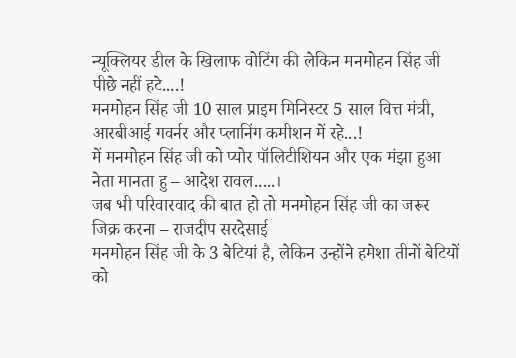न्यूक्लियर डील के खिलाफ वोटिंग की लेकिन मनमोहन सिंह जी पीछे नहीं हटे....!
मनमोहन सिंह जी 10 साल प्राइम मिनिस्टर 5 साल वित्त मंत्री, आरबीआई गवर्नर और प्लानिंग कमीशन में रहे...!
में मनमोहन सिंह जी को प्योर पॉलिटीशियन और एक मंझा हुआ नेता मानता हु – आदेश रावल.....।
जब भी परिवारवाद की बात हो तो मनमोहन सिंह जी का जरूर जिक्र करना – राजदीप सरदेसाई
मनमोहन सिंह जी के 3 बेटियां है, लेकिन उन्होंने हमेशा तीनों बेटियों को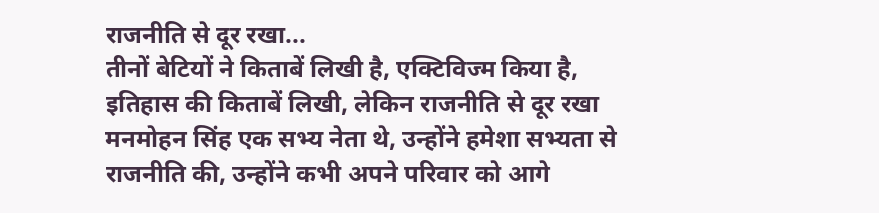राजनीति से दूर रखा...
तीनों बेटियों ने किताबें लिखी है, एक्टिविज्म किया है, इतिहास की किताबें लिखी, लेकिन राजनीति से दूर रखा
मनमोहन सिंह एक सभ्य नेता थे, उन्होंने हमेशा सभ्यता से राजनीति की, उन्होंने कभी अपने परिवार को आगे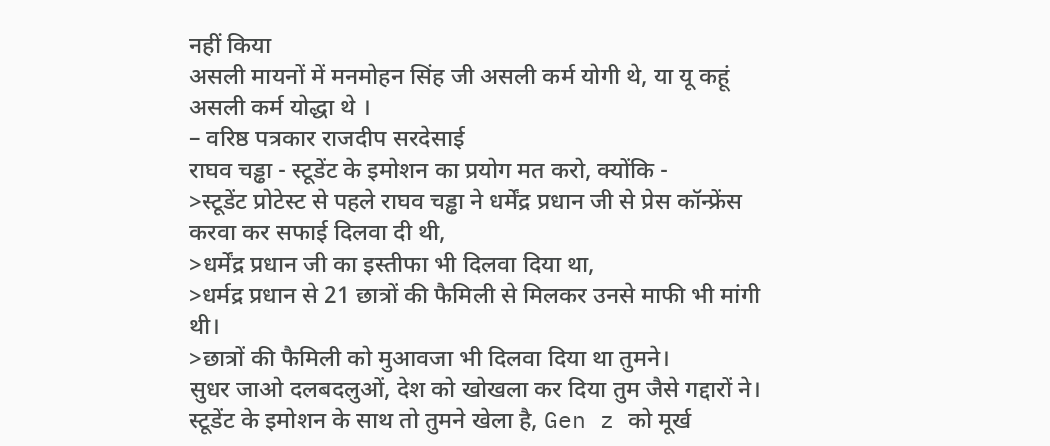नहीं किया
असली मायनों में मनमोहन सिंह जी असली कर्म योगी थे, या यू कहूं असली कर्म योद्धा थे ।
– वरिष्ठ पत्रकार राजदीप सरदेसाई
राघव चड्ढा - स्टूडेंट के इमोशन का प्रयोग मत करो, क्योंकि -
>स्टूडेंट प्रोटेस्ट से पहले राघव चड्ढा ने धर्मेंद्र प्रधान जी से प्रेस कॉन्फ्रेंस करवा कर सफाई दिलवा दी थी,
>धर्मेंद्र प्रधान जी का इस्तीफा भी दिलवा दिया था,
>धर्मद्र प्रधान से 21 छात्रों की फैमिली से मिलकर उनसे माफी भी मांगी थी।
>छात्रों की फैमिली को मुआवजा भी दिलवा दिया था तुमने।
सुधर जाओ दलबदलुओं, देश को खोखला कर दिया तुम जैसे गद्दारों ने।
स्टूडेंट के इमोशन के साथ तो तुमने खेला है, Gen z को मूर्ख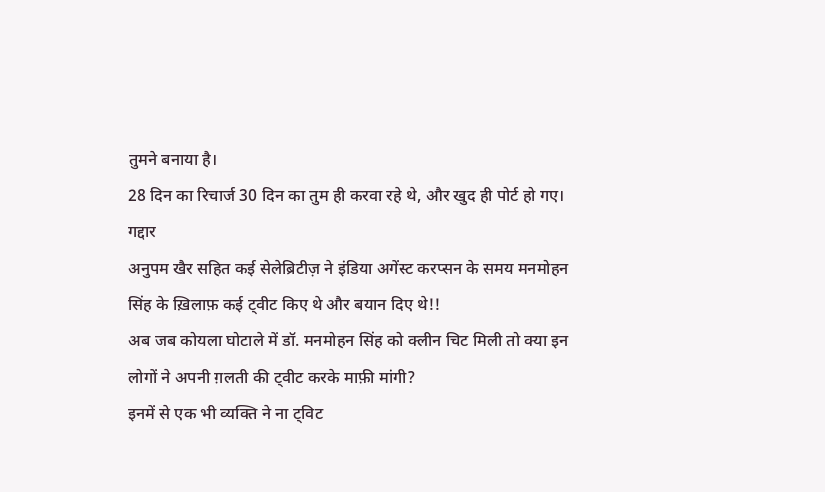तुमने बनाया है।
28 दिन का रिचार्ज 30 दिन का तुम ही करवा रहे थे, और खुद ही पोर्ट हो गए।
गद्दार
अनुपम खैर सहित कई सेलेब्रिटीज़ ने इंडिया अगेंस्ट करप्सन के समय मनमोहन सिंह के ख़िलाफ़ कई ट्वीट किए थे और बयान दिए थे!!
अब जब कोयला घोटाले में डॉ. मनमोहन सिंह को क्लीन चिट मिली तो क्या इन लोगों ने अपनी ग़लती की ट्वीट करके माफ़ी मांगी?
इनमें से एक भी व्यक्ति ने ना ट्विट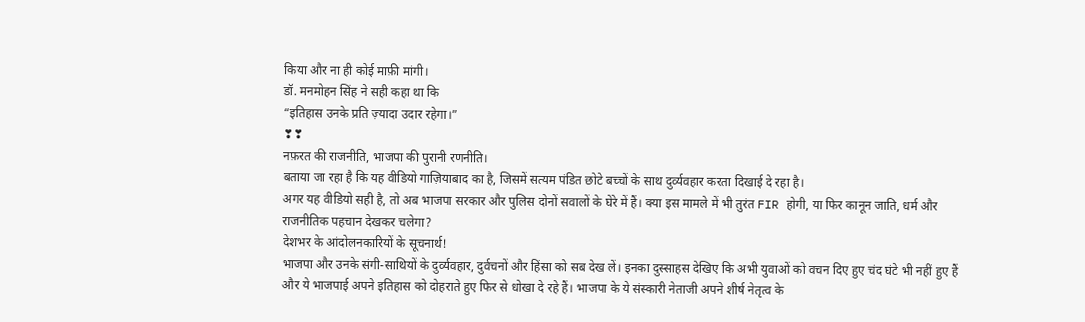किया और ना ही कोई माफ़ी मांगी।
डॉ. मनमोहन सिंह ने सही कहा था कि
“इतिहास उनके प्रति ज़्यादा उदार रहेगा।”
❣❣
नफ़रत की राजनीति, भाजपा की पुरानी रणनीति।
बताया जा रहा है कि यह वीडियो गाज़ियाबाद का है, जिसमें सत्यम पंडित छोटे बच्चों के साथ दुर्व्यवहार करता दिखाई दे रहा है।
अगर यह वीडियो सही है, तो अब भाजपा सरकार और पुलिस दोनों सवालों के घेरे में हैं। क्या इस मामले में भी तुरंत FIR होगी, या फिर कानून जाति, धर्म और राजनीतिक पहचान देखकर चलेगा?
देशभर के आंदोलनकारियों के सूचनार्थ!
भाजपा और उनके संगी-साथियों के दुर्व्यवहार, दुर्वचनों और हिंसा को सब देख लें। इनका दुस्साहस देखिए कि अभी युवाओं को वचन दिए हुए चंद घंटे भी नहीं हुए हैं और ये भाजपाई अपने इतिहास को दोहराते हुए फिर से धोखा दे रहे हैं। भाजपा के ये संस्कारी नेताजी अपने शीर्ष नेतृत्व के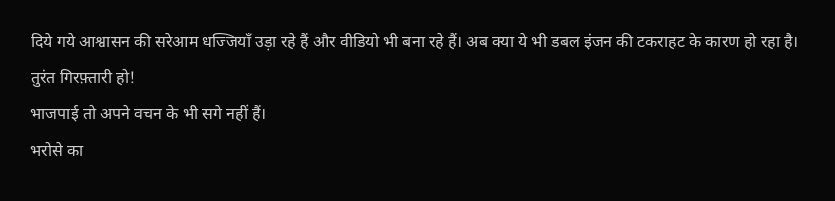दिये गये आश्वासन की सरेआम धज्जियाँ उड़ा रहे हैं और वीडियो भी बना रहे हैं। अब क्या ये भी डबल इंजन की टकराहट के कारण हो रहा है।
तुरंत गिरफ़्तारी हो!
भाजपाई तो अपने वचन के भी सगे नहीं हैं।
भरोसे का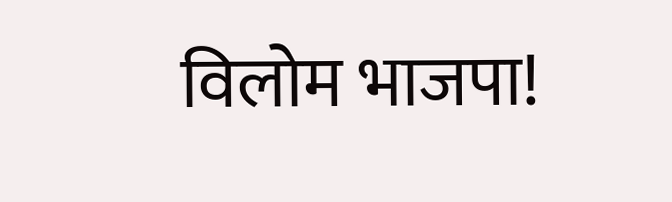विलोम भाजपा!